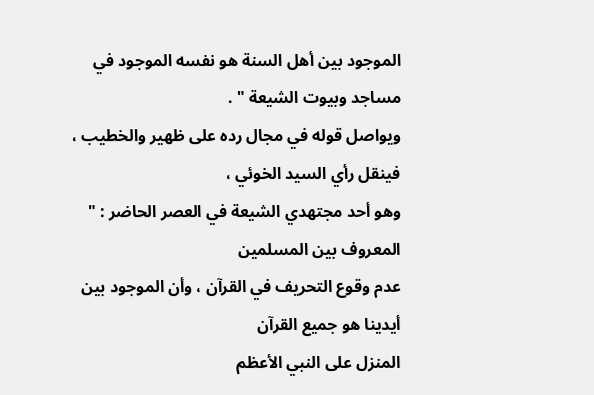الموجود بين أهل السنة هو نفسه الموجود في مساجد وبيوت الشيعة " .
ويواصل قوله في مجال رده على ظهير والخطيب ، فينقل رأي السيد الخوئي ،
وهو أحد مجتهدي الشيعة في العصر الحاضر : " المعروف بين المسلمين
عدم وقوع التحريف في القرآن ، وأن الموجود بين أيدينا هو جميع القرآن
المنزل على النبي الأعظم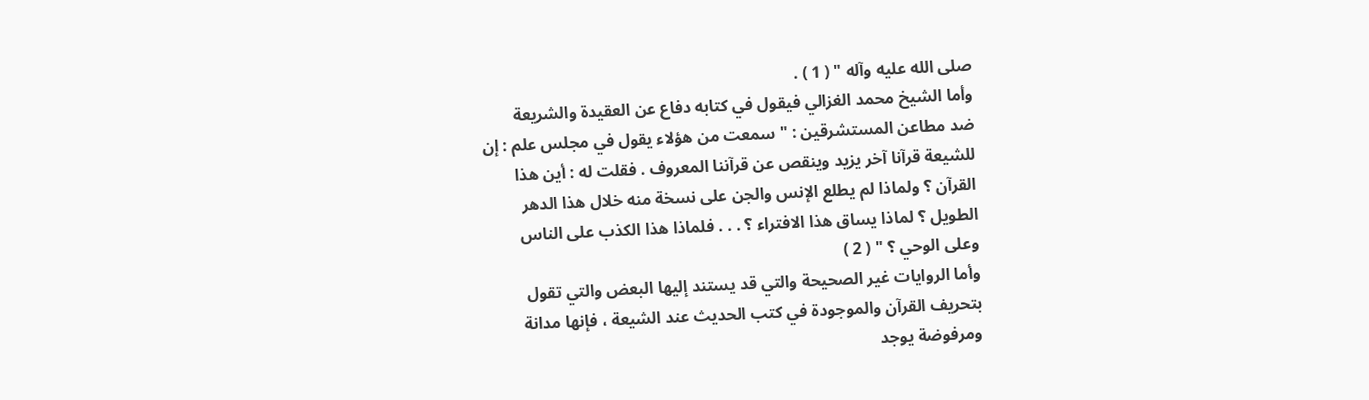صلى الله عليه وآله " ( 1 ) .
وأما الشيخ محمد الغزالي فيقول في كتابه دفاع عن العقيدة والشريعة
ضد مطاعن المستشرقين : " سمعت من هؤلاء يقول في مجلس علم : إن
للشيعة قرآنا آخر يزيد وينقص عن قرآننا المعروف . فقلت له : أين هذا
القرآن ؟ ولماذا لم يطلع الإنس والجن على نسخة منه خلال هذا الدهر
الطويل ؟ لماذا يساق هذا الافتراء ؟ . . . فلماذا هذا الكذب على الناس
وعلى الوحي ؟ " ( 2 )
وأما الروايات غير الصحيحة والتي قد يستند إليها البعض والتي تقول
بتحريف القرآن والموجودة في كتب الحديث عند الشيعة ، فإنها مدانة
ومرفوضة يوجد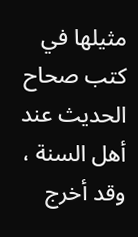مثيلها في كتب صحاح الحديث عند أهل السنة ، وقد أخرج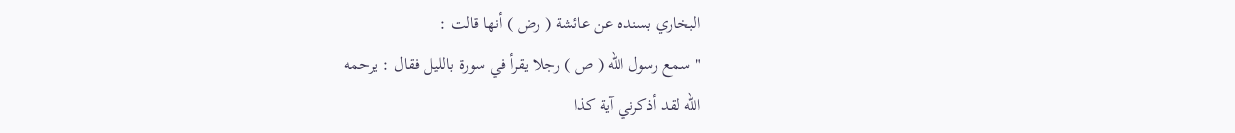البخاري بسنده عن عائشة ( رض ) أنها قالت :
" سمع رسول الله ( ص ) رجلا يقرأ في سورة بالليل فقال : يرحمه
الله لقد أذكرني آية كذا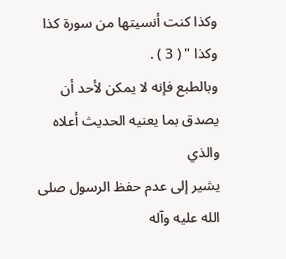وكذا كنت أنسيتها من سورة كذا وكذا " ( 3 ) .
وبالطبع فإنه لا يمكن لأحد أن يصدق بما يعنيه الحديث أعلاه والذي
يشير إلى عدم حفظ الرسول صلى الله عليه وآله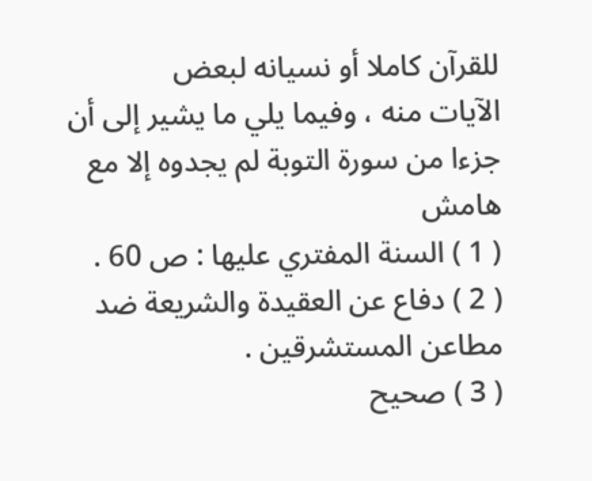للقرآن كاملا أو نسيانه لبعض
الآيات منه ، وفيما يلي ما يشير إلى أن جزءا من سورة التوبة لم يجدوه إلا مع
هامش
( 1 ) السنة المفتري عليها : ص 60 .
( 2 ) دفاع عن العقيدة والشريعة ضد مطاعن المستشرقين .
( 3 ) صحيح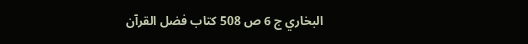البخاري ج 6 ص 508 كتاب فضل القرآن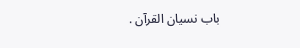باب نسيان القرآن .